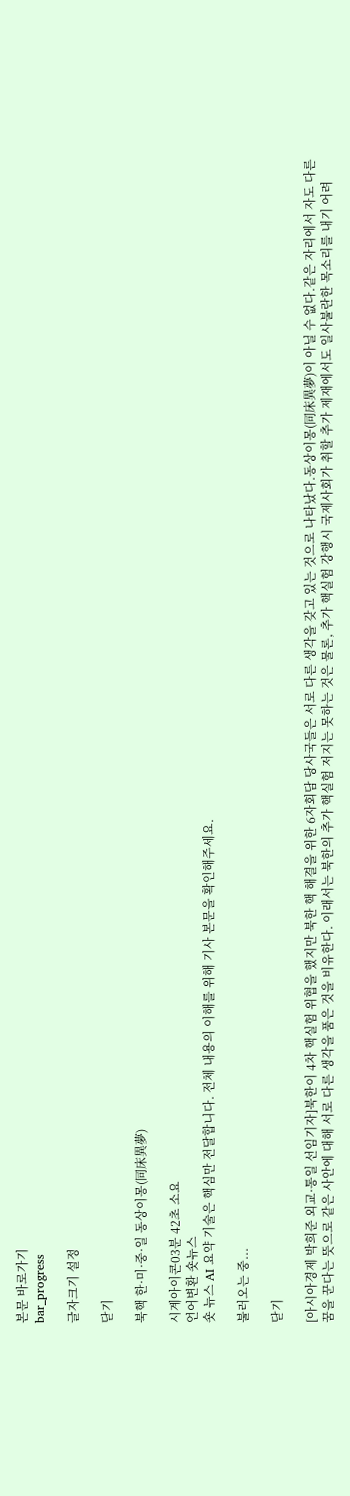본문 바로가기
bar_progress

글자크기 설정

닫기

북핵 한·미·중·일 동상이몽(同床異夢)

시계아이콘03분 42초 소요
언어변환 숏뉴스
숏 뉴스 AI 요약 기술은 핵심만 전달합니다. 전체 내용의 이해를 위해 기사 본문을 확인해주세요.

불러오는 중...

닫기

[아시아경제 박희준 외교·통일 선임기자]북한이 4차 핵실험 위협을 했지만 북한 핵 해결을 위한 6자회담 당사국들은 서로 다른 생각을 갖고 있는 것으로 나타났다.동상이몽(同床異夢)이 아닐 수 없다.같은 자리에서 자도 다른 꿈을 꾼다는 뜻으로 같은 사안에 대해 서로 다른 생각을 품은 것을 비유한다. 이래서는 북한의 추가 핵실험 저지는 못하는 것은 물론, 추가 핵실험 강행시 국제사회가 취할 추가 제재에서도 일사불란한 목소리를 내기 어려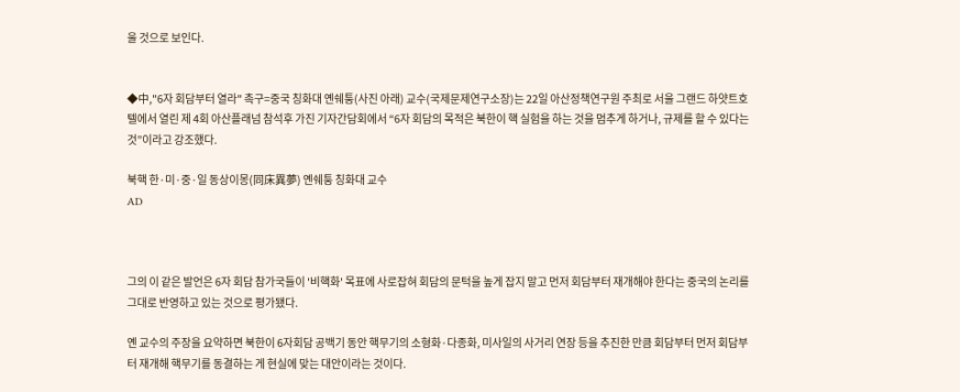울 것으로 보인다.


◆中,"6자 회담부터 열라" 촉구=중국 칭화대 옌쉐퉁(사진 아래) 교수(국제문제연구소장)는 22일 아산정책연구원 주최로 서울 그랜드 하얏트호텔에서 열린 제 4회 아산플래넘 참석후 가진 기자간담회에서 “6자 회담의 목적은 북한이 핵 실험을 하는 것을 멈추게 하거나, 규제를 할 수 있다는 것”이라고 강조했다.

북핵 한·미·중·일 동상이몽(同床異夢) 옌쉐퉁 칭화대 교수
AD



그의 이 같은 발언은 6자 회담 참가국들이 '비핵화' 목표에 사로잡혀 회담의 문턱을 높게 잡지 말고 먼저 회담부터 재개해야 한다는 중국의 논리를 그대로 반영하고 있는 것으로 평가됐다.

옌 교수의 주장을 요약하면 북한이 6자회담 공백기 동안 핵무기의 소형화·다종화, 미사일의 사거리 연장 등을 추진한 만큼 회담부터 먼저 회담부터 재개해 핵무기를 동결하는 게 현실에 맞는 대안이라는 것이다.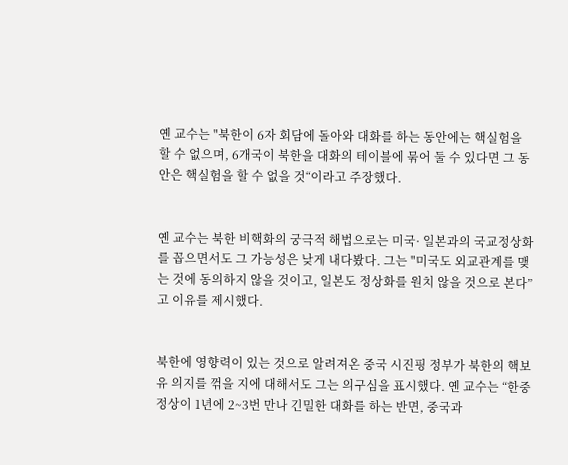옌 교수는 "북한이 6자 회담에 돌아와 대화를 하는 동안에는 핵실험을 할 수 없으며, 6개국이 북한을 대화의 테이블에 묶어 둘 수 있다면 그 동안은 핵실험을 할 수 없을 것“이라고 주장했다.


옌 교수는 북한 비핵화의 궁극적 해법으로는 미국· 일본과의 국교정상화를 꼽으면서도 그 가능성은 낮게 내다봤다. 그는 "미국도 외교관계를 맺는 것에 동의하지 않을 것이고, 일본도 정상화를 원치 않을 것으로 본다”고 이유를 제시했다.


북한에 영향력이 있는 것으로 알려져온 중국 시진핑 정부가 북한의 핵보유 의지를 꺾을 지에 대해서도 그는 의구심을 표시했다. 옌 교수는 “한중 정상이 1년에 2~3번 만나 긴밀한 대화를 하는 반면, 중국과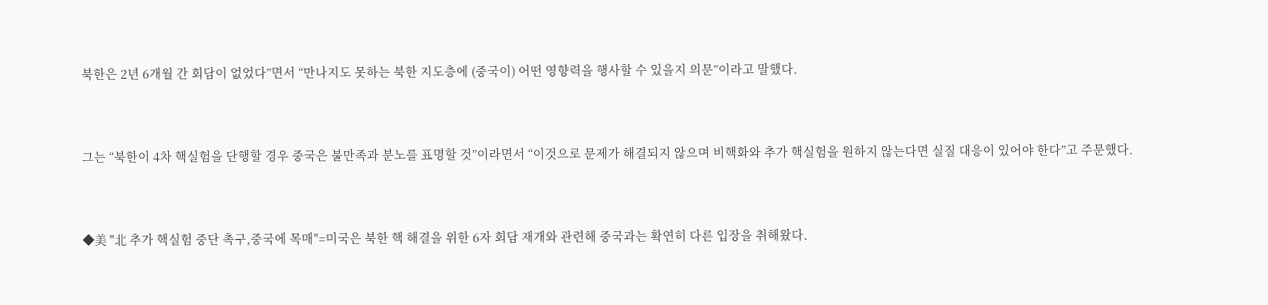북한은 2년 6개월 간 회담이 없었다”면서 “만나지도 못하는 북한 지도층에 (중국이) 어떤 영향력을 행사할 수 있을지 의문”이라고 말했다.


그는 “북한이 4차 핵실험을 단행할 경우 중국은 불만족과 분노를 표명할 것”이라면서 “이것으로 문제가 해결되지 않으며 비핵화와 추가 핵실험을 원하지 않는다면 실질 대응이 있어야 한다”고 주문했다.


◆美 "北 추가 핵실험 중단 촉구,중국에 목매"=미국은 북한 핵 해결을 위한 6자 회담 재개와 관련해 중국과는 확연히 다른 입장을 취해왔다.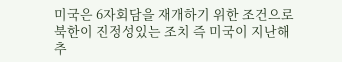미국은 6자회담을 재개하기 위한 조건으로 북한이 진정성있는 조치 즉 미국이 지난해 추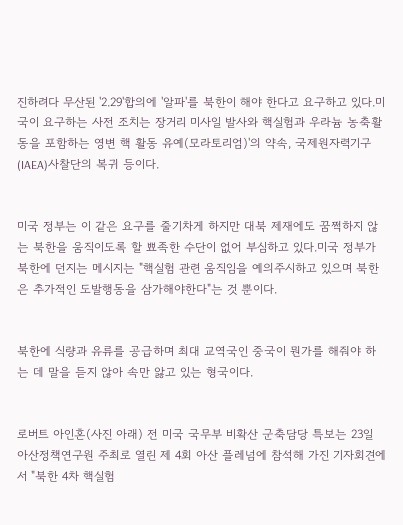진하려다 무산된 '2.29'합의에 '알파'를 북한이 해야 한다고 요구하고 있다.미국이 요구하는 사전 조치는 장거리 미사일 발사와 핵실험과 우라늄 농축활동을 포함하는 영변 핵 활동 유예(모라토리엄)'의 약속, 국제원자력기구(IAEA)사찰단의 복귀 등이다.


미국 정부는 이 같은 요구를 줄기차게 하지만 대북 제재에도 꿈쩍하지 않는 북한을 움직이도록 할 뾰족한 수단이 없어 부심하고 있다.미국 정부가 북한에 던지는 메시지는 "핵실험 관련 움직임을 예의주시하고 있으며 북한은 추가적인 도발행동을 삼가해야한다"는 것 뿐이다.


북한에 식량과 유류를 공급하며 최대 교역국인 중국이 뭔가를 해줘야 하는 데 말을 듣지 않아 속만 앓고 있는 형국이다.


로버트 아인혼(사진 아래) 전 미국 국무부 비확산 군축담당 특보는 23일 아산정책연구원 주최로 열린 제 4회 아산 플레넘에 참석해 가진 기자회견에서 "북한 4차 핵실험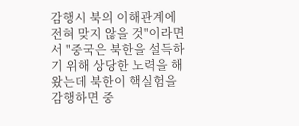감행시 북의 이해관계에 전혀 맞지 않을 것"이라면서 "중국은 북한을 설득하기 위해 상당한 노력을 해왔는데 북한이 핵실험을 감행하면 중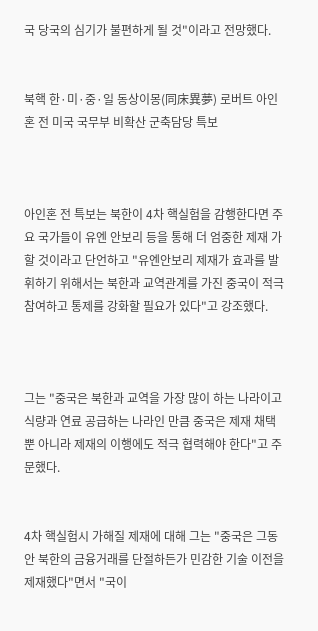국 당국의 심기가 불편하게 될 것"이라고 전망했다.


북핵 한·미·중·일 동상이몽(同床異夢) 로버트 아인혼 전 미국 국무부 비확산 군축담당 특보



아인혼 전 특보는 북한이 4차 핵실험을 감행한다면 주요 국가들이 유엔 안보리 등을 통해 더 엄중한 제재 가할 것이라고 단언하고 "유엔안보리 제재가 효과를 발휘하기 위해서는 북한과 교역관계를 가진 중국이 적극 참여하고 통제를 강화할 필요가 있다"고 강조했다.



그는 "중국은 북한과 교역을 가장 많이 하는 나라이고 식량과 연료 공급하는 나라인 만큼 중국은 제재 채택 뿐 아니라 제재의 이행에도 적극 협력해야 한다"고 주문했다.


4차 핵실험시 가해질 제재에 대해 그는 "중국은 그동안 북한의 금융거래를 단절하든가 민감한 기술 이전을 제재했다"면서 "국이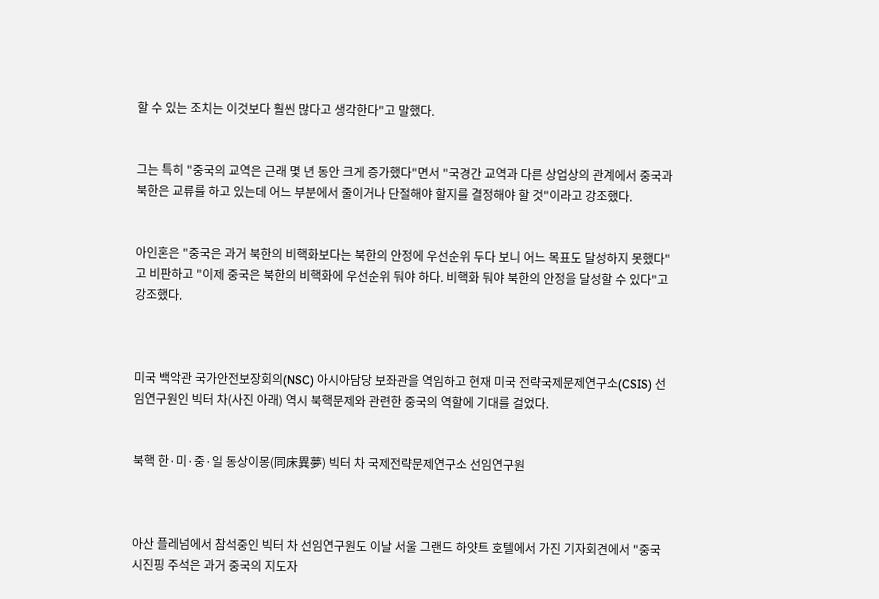할 수 있는 조치는 이것보다 훨씬 많다고 생각한다"고 말했다.


그는 특히 "중국의 교역은 근래 몇 년 동안 크게 증가했다"면서 "국경간 교역과 다른 상업상의 관계에서 중국과 북한은 교류를 하고 있는데 어느 부분에서 줄이거나 단절해야 할지를 결정해야 할 것"이라고 강조했다.


아인혼은 "중국은 과거 북한의 비핵화보다는 북한의 안정에 우선순위 두다 보니 어느 목표도 달성하지 못했다"고 비판하고 "이제 중국은 북한의 비핵화에 우선순위 둬야 하다. 비핵화 둬야 북한의 안정을 달성할 수 있다"고 강조했다.



미국 백악관 국가안전보장회의(NSC) 아시아담당 보좌관을 역임하고 현재 미국 전략국제문제연구소(CSIS) 선임연구원인 빅터 차(사진 아래) 역시 북핵문제와 관련한 중국의 역할에 기대를 걸었다.


북핵 한·미·중·일 동상이몽(同床異夢) 빅터 차 국제전략문제연구소 선임연구원



아산 플레넘에서 참석중인 빅터 차 선임연구원도 이날 서울 그랜드 하얏트 호텔에서 가진 기자회견에서 "중국 시진핑 주석은 과거 중국의 지도자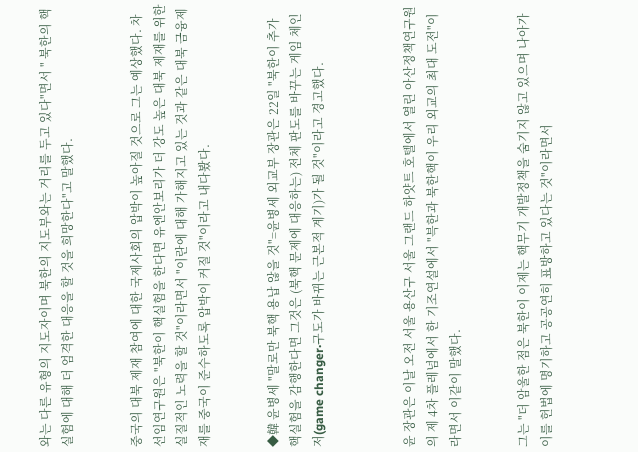와는 다른 유형의 지도자이며 북한의 지도부와는 거리를 두고 있다"면서 " 북한의 핵실험에 대해 더 엄격한 대응을 할 것을 희망한다"고 말했다.


중국의 대북 제재 참여에 대한 국제사회의 압박이 높아질 것으로 그는 예상했다. 차 선임연구원은 "북한이 핵실험을 한다면 유엔안보리가 더 강도 높은 대북 제재를 위한 실질적인 노력을 할 것"이라면서 "이란에 대해 가해지고 있는 것과 같은 대북 금융제재를 중국이 준수하도록 압박이 커질 것"이라고 내다봤다.


◆韓 윤병세 "말로만 북핵 용납 않을 것"=윤병세 외교부 장관은 22일 "북한이 추가 핵실험을 감행한다면 그것은 (북핵 문제에 대응하는) 전체 판도를 바꾸는 게임 체인저(game changer·구도가 바뀌는 근본적 계기)가 될 것"이라고 경고했다.



윤 장관은 이날 오전 서울 용산구 서울 그랜드 하얏트 호텔에서 열린 아산정책연구원의 제 4차 플레넘에서 한 기조연설에서 "븍한과 북한핵이 우리 외교의 최대 도전"이라면서 이같이 말했다.


그는 "더 암울한 점은 북한이 이제는 핵무기 개발정책을 숨기지 않고 있으며 나아가 이를 헌법에 명기하고 공공연히 표방하고 있다는 것"이라면서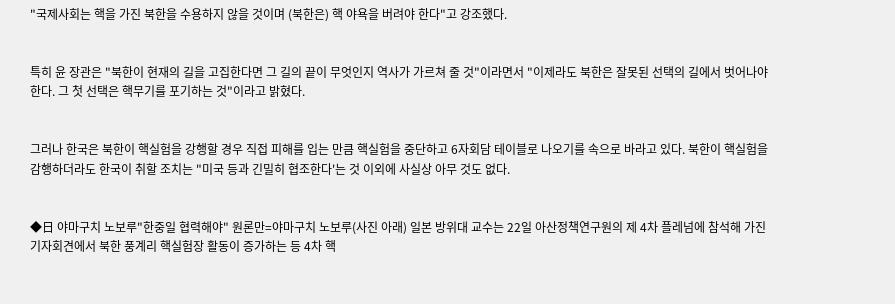"국제사회는 핵을 가진 북한을 수용하지 않을 것이며 (북한은) 핵 야욕을 버려야 한다"고 강조했다.


특히 윤 장관은 "북한이 현재의 길을 고집한다면 그 길의 끝이 무엇인지 역사가 가르쳐 줄 것"이라면서 "이제라도 북한은 잘못된 선택의 길에서 벗어나야 한다. 그 첫 선택은 핵무기를 포기하는 것"이라고 밝혔다.


그러나 한국은 북한이 핵실험을 강행할 경우 직접 피해를 입는 만큼 핵실험을 중단하고 6자회담 테이블로 나오기를 속으로 바라고 있다. 북한이 핵실험을 감행하더라도 한국이 취할 조치는 "미국 등과 긴밀히 협조한다'는 것 이외에 사실상 아무 것도 없다.


◆日 야마구치 노보루"한중일 협력해야" 원론만=야마구치 노보루(사진 아래) 일본 방위대 교수는 22일 아산정책연구원의 제 4차 플레넘에 참석해 가진 기자회견에서 북한 풍계리 핵실험장 활동이 증가하는 등 4차 핵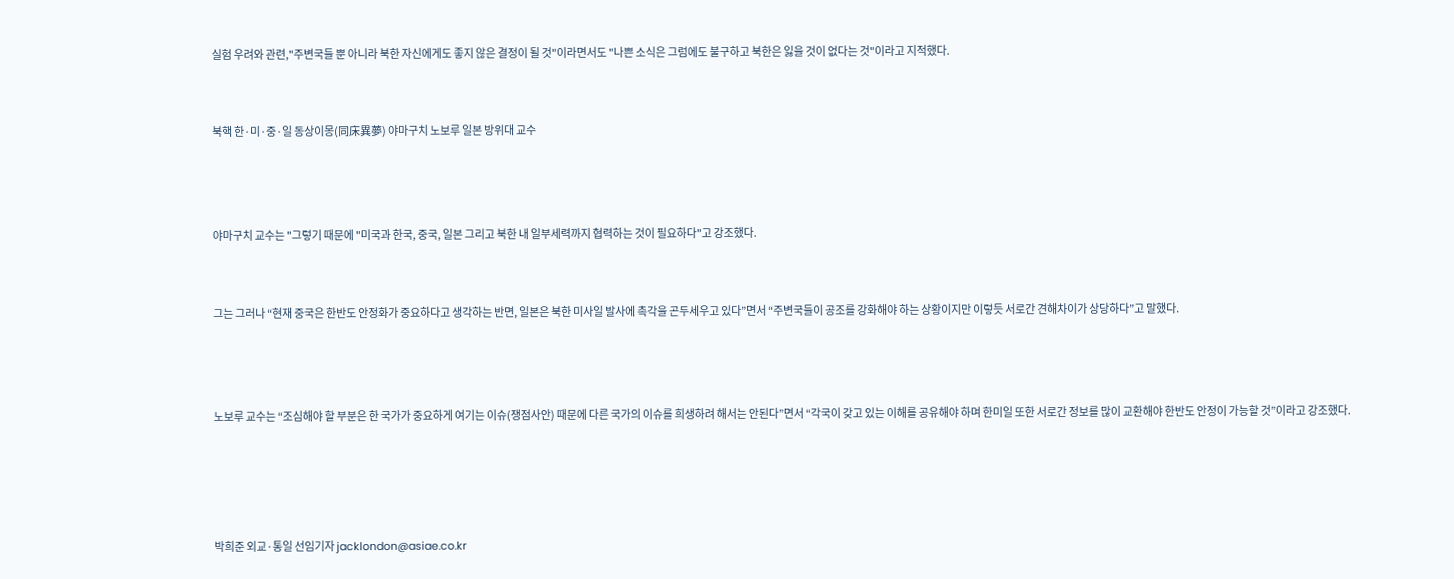실험 우려와 관련,"주변국들 뿐 아니라 북한 자신에게도 좋지 않은 결정이 될 것"이라면서도 "나쁜 소식은 그럼에도 불구하고 북한은 잃을 것이 없다는 것"이라고 지적했다.


북핵 한·미·중·일 동상이몽(同床異夢) 야마구치 노보루 일본 방위대 교수



야마구치 교수는 "그렇기 때문에 "미국과 한국, 중국, 일본 그리고 북한 내 일부세력까지 협력하는 것이 필요하다"고 강조했다.


그는 그러나 “현재 중국은 한반도 안정화가 중요하다고 생각하는 반면, 일본은 북한 미사일 발사에 촉각을 곤두세우고 있다”면서 “주변국들이 공조를 강화해야 하는 상황이지만 이렇듯 서로간 견해차이가 상당하다”고 말했다.



노보루 교수는 “조심해야 할 부분은 한 국가가 중요하게 여기는 이슈(쟁점사안) 때문에 다른 국가의 이슈를 희생하려 해서는 안된다”면서 “각국이 갖고 있는 이해를 공유해야 하며 한미일 또한 서로간 정보를 많이 교환해야 한반도 안정이 가능할 것”이라고 강조했다.




박희준 외교·통일 선임기자 jacklondon@asiae.co.kr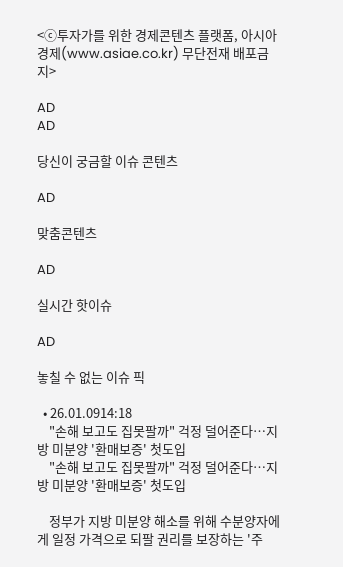<ⓒ투자가를 위한 경제콘텐츠 플랫폼, 아시아경제(www.asiae.co.kr) 무단전재 배포금지>

AD
AD

당신이 궁금할 이슈 콘텐츠

AD

맞춤콘텐츠

AD

실시간 핫이슈

AD

놓칠 수 없는 이슈 픽

  • 26.01.0914:18
    "손해 보고도 집못팔까" 걱정 덜어준다…지방 미분양 '환매보증' 첫도입
    "손해 보고도 집못팔까" 걱정 덜어준다…지방 미분양 '환매보증' 첫도입

    정부가 지방 미분양 해소를 위해 수분양자에게 일정 가격으로 되팔 권리를 보장하는 '주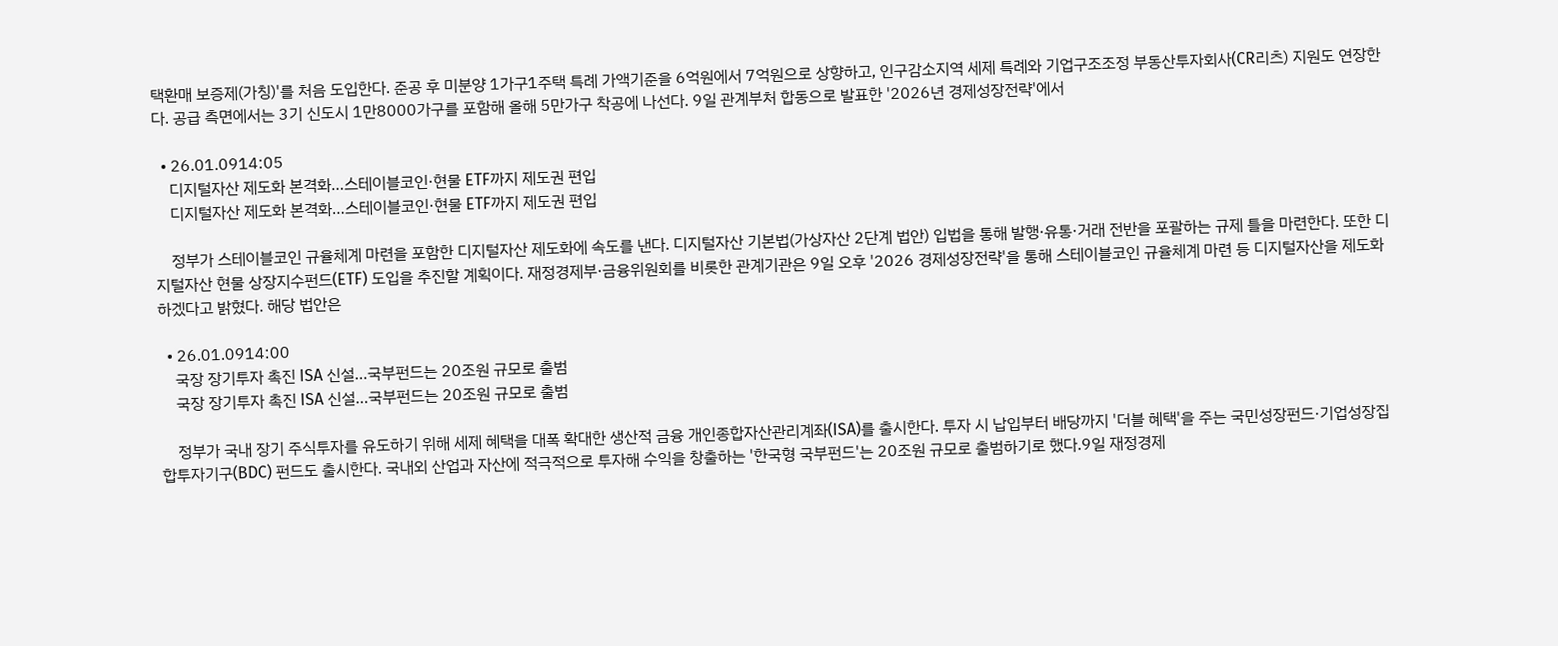택환매 보증제(가칭)'를 처음 도입한다. 준공 후 미분양 1가구1주택 특례 가액기준을 6억원에서 7억원으로 상향하고, 인구감소지역 세제 특례와 기업구조조정 부동산투자회사(CR리츠) 지원도 연장한다. 공급 측면에서는 3기 신도시 1만8000가구를 포함해 올해 5만가구 착공에 나선다. 9일 관계부처 합동으로 발표한 '2026년 경제성장전략'에서

  • 26.01.0914:05
    디지털자산 제도화 본격화…스테이블코인·현물 ETF까지 제도권 편입
    디지털자산 제도화 본격화…스테이블코인·현물 ETF까지 제도권 편입

    정부가 스테이블코인 규율체계 마련을 포함한 디지털자산 제도화에 속도를 낸다. 디지털자산 기본법(가상자산 2단계 법안) 입법을 통해 발행·유통·거래 전반을 포괄하는 규제 틀을 마련한다. 또한 디지털자산 현물 상장지수펀드(ETF) 도입을 추진할 계획이다. 재정경제부·금융위원회를 비롯한 관계기관은 9일 오후 '2026 경제성장전략'을 통해 스테이블코인 규율체계 마련 등 디지털자산을 제도화하겠다고 밝혔다. 해당 법안은

  • 26.01.0914:00
    국장 장기투자 촉진 ISA 신설…국부펀드는 20조원 규모로 출범
    국장 장기투자 촉진 ISA 신설…국부펀드는 20조원 규모로 출범

    정부가 국내 장기 주식투자를 유도하기 위해 세제 혜택을 대폭 확대한 생산적 금융 개인종합자산관리계좌(ISA)를 출시한다. 투자 시 납입부터 배당까지 '더블 혜택'을 주는 국민성장펀드·기업성장집합투자기구(BDC) 펀드도 출시한다. 국내외 산업과 자산에 적극적으로 투자해 수익을 창출하는 '한국형 국부펀드'는 20조원 규모로 출범하기로 했다.9일 재정경제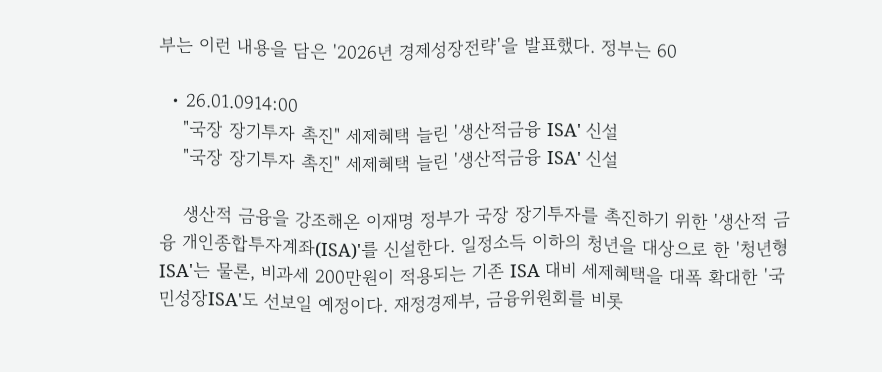부는 이런 내용을 담은 '2026년 경제성장전략'을 발표했다. 정부는 60

  • 26.01.0914:00
    "국장 장기투자 촉진" 세제혜택 늘린 '생산적금융 ISA' 신설
    "국장 장기투자 촉진" 세제혜택 늘린 '생산적금융 ISA' 신설

    생산적 금융을 강조해온 이재명 정부가 국장 장기투자를 촉진하기 위한 '생산적 금융 개인종합투자계좌(ISA)'를 신설한다. 일정소득 이하의 청년을 대상으로 한 '청년형 ISA'는 물론, 비과세 200만원이 적용되는 기존 ISA 대비 세제혜택을 대폭 확대한 '국민성장ISA'도 선보일 예정이다. 재정경제부, 금융위원회를 비롯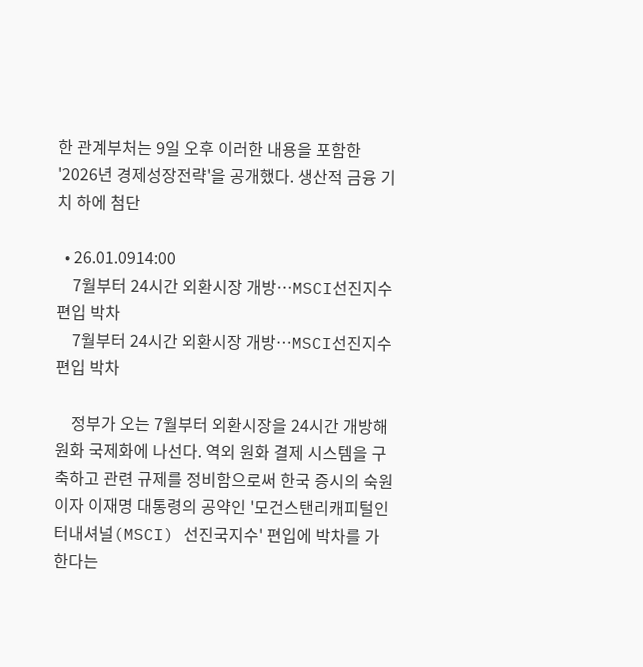한 관계부처는 9일 오후 이러한 내용을 포함한 '2026년 경제성장전략'을 공개했다. 생산적 금융 기치 하에 첨단

  • 26.01.0914:00
    7월부터 24시간 외환시장 개방…MSCI선진지수 편입 박차
    7월부터 24시간 외환시장 개방…MSCI선진지수 편입 박차

    정부가 오는 7월부터 외환시장을 24시간 개방해 원화 국제화에 나선다. 역외 원화 결제 시스템을 구축하고 관련 규제를 정비함으로써 한국 증시의 숙원이자 이재명 대통령의 공약인 '모건스탠리캐피털인터내셔널(MSCI) 선진국지수' 편입에 박차를 가한다는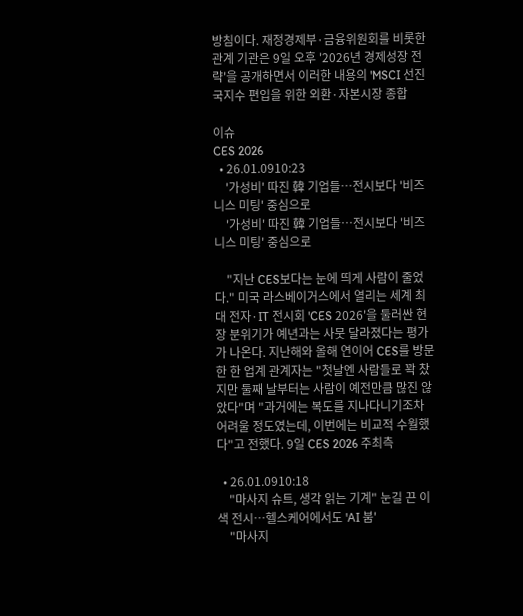방침이다. 재정경제부·금융위원회를 비롯한 관계 기관은 9일 오후 '2026년 경제성장 전략'을 공개하면서 이러한 내용의 'MSCI 선진국지수 편입을 위한 외환·자본시장 종합

이슈
CES 2026
  • 26.01.0910:23
    '가성비' 따진 韓 기업들…전시보다 '비즈니스 미팅' 중심으로
    '가성비' 따진 韓 기업들…전시보다 '비즈니스 미팅' 중심으로

    "지난 CES보다는 눈에 띄게 사람이 줄었다." 미국 라스베이거스에서 열리는 세계 최대 전자·IT 전시회 'CES 2026'을 둘러싼 현장 분위기가 예년과는 사뭇 달라졌다는 평가가 나온다. 지난해와 올해 연이어 CES를 방문한 한 업계 관계자는 "첫날엔 사람들로 꽉 찼지만 둘째 날부터는 사람이 예전만큼 많진 않았다"며 "과거에는 복도를 지나다니기조차 어려울 정도였는데, 이번에는 비교적 수월했다"고 전했다. 9일 CES 2026 주최측

  • 26.01.0910:18
    "마사지 슈트, 생각 읽는 기계" 눈길 끈 이색 전시…헬스케어에서도 'AI 붐'
    "마사지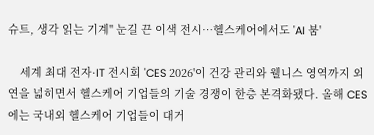슈트, 생각 읽는 기계" 눈길 끈 이색 전시…헬스케어에서도 'AI 붐'

    세계 최대 전자·IT 전시회 'CES 2026'이 건강 관리와 웰니스 영역까지 외연을 넓히면서 헬스케어 기업들의 기술 경쟁이 한층 본격화됐다. 올해 CES에는 국내외 헬스케어 기업들이 대거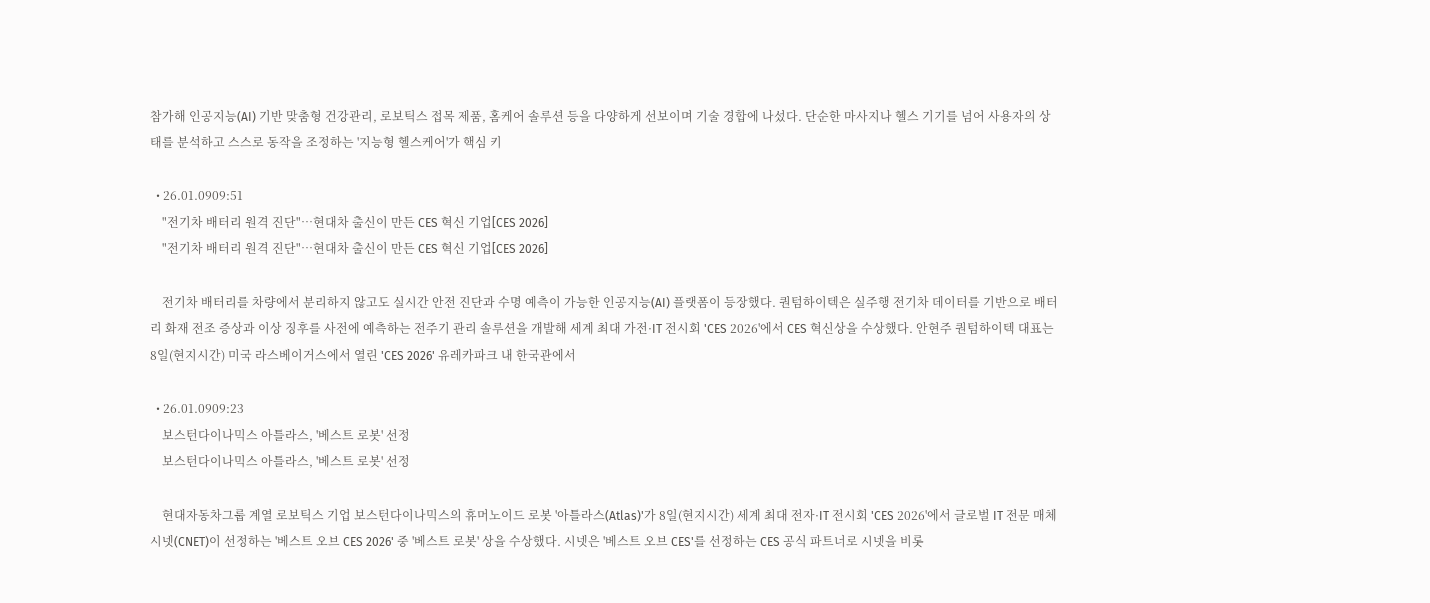참가해 인공지능(AI) 기반 맞춤형 건강관리, 로보틱스 접목 제품, 홈케어 솔루션 등을 다양하게 선보이며 기술 경합에 나섰다. 단순한 마사지나 헬스 기기를 넘어 사용자의 상태를 분석하고 스스로 동작을 조정하는 '지능형 헬스케어'가 핵심 키

  • 26.01.0909:51
    "전기차 배터리 원격 진단"…현대차 출신이 만든 CES 혁신 기업[CES 2026]
    "전기차 배터리 원격 진단"…현대차 출신이 만든 CES 혁신 기업[CES 2026]

    전기차 배터리를 차량에서 분리하지 않고도 실시간 안전 진단과 수명 예측이 가능한 인공지능(AI) 플랫폼이 등장했다. 퀀텀하이텍은 실주행 전기차 데이터를 기반으로 배터리 화재 전조 증상과 이상 징후를 사전에 예측하는 전주기 관리 솔루션을 개발해 세계 최대 가전·IT 전시회 'CES 2026'에서 CES 혁신상을 수상했다. 안현주 퀀텀하이텍 대표는 8일(현지시간) 미국 라스베이거스에서 열린 'CES 2026' 유레카파크 내 한국관에서

  • 26.01.0909:23
    보스턴다이나믹스 아틀라스, '베스트 로봇' 선정
    보스턴다이나믹스 아틀라스, '베스트 로봇' 선정

    현대자동차그룹 계열 로보틱스 기업 보스턴다이나믹스의 휴머노이드 로봇 '아틀라스(Atlas)'가 8일(현지시간) 세계 최대 전자·IT 전시회 'CES 2026'에서 글로벌 IT 전문 매체 시넷(CNET)이 선정하는 '베스트 오브 CES 2026' 중 '베스트 로봇' 상을 수상했다. 시넷은 '베스트 오브 CES'를 선정하는 CES 공식 파트너로 시넷을 비롯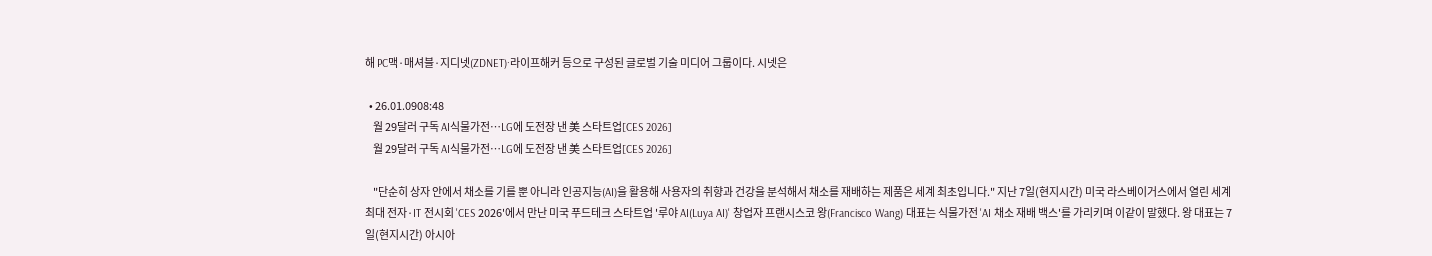해 PC맥·매셔블·지디넷(ZDNET)·라이프해커 등으로 구성된 글로벌 기술 미디어 그룹이다. 시넷은

  • 26.01.0908:48
    월 29달러 구독 AI식물가전…LG에 도전장 낸 美 스타트업[CES 2026]
    월 29달러 구독 AI식물가전…LG에 도전장 낸 美 스타트업[CES 2026]

    "단순히 상자 안에서 채소를 기를 뿐 아니라 인공지능(AI)을 활용해 사용자의 취향과 건강을 분석해서 채소를 재배하는 제품은 세계 최초입니다." 지난 7일(현지시간) 미국 라스베이거스에서 열린 세계 최대 전자·IT 전시회 'CES 2026'에서 만난 미국 푸드테크 스타트업 '루야 AI(Luya AI)' 창업자 프랜시스코 왕(Francisco Wang) 대표는 식물가전 'AI 채소 재배 백스'를 가리키며 이같이 말했다. 왕 대표는 7일(현지시간) 아시아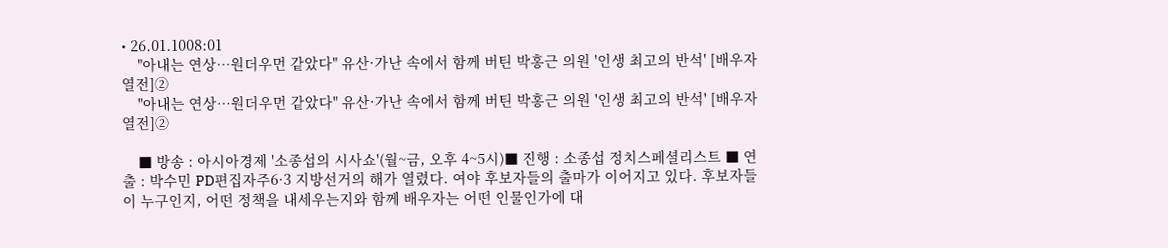• 26.01.1008:01
    "아내는 연상…원더우먼 같았다" 유산·가난 속에서 함께 버틴 박홍근 의원 '인생 최고의 반석' [배우자 열전]②
    "아내는 연상…원더우먼 같았다" 유산·가난 속에서 함께 버틴 박홍근 의원 '인생 최고의 반석' [배우자 열전]②

    ■ 방송 : 아시아경제 '소종섭의 시사쇼'(월~금, 오후 4~5시)■ 진행 : 소종섭 정치스페셜리스트 ■ 연출 : 박수민 PD편집자주6·3 지방선거의 해가 열렸다. 여야 후보자들의 출마가 이어지고 있다. 후보자들이 누구인지, 어떤 정책을 내세우는지와 함께 배우자는 어떤 인물인가에 대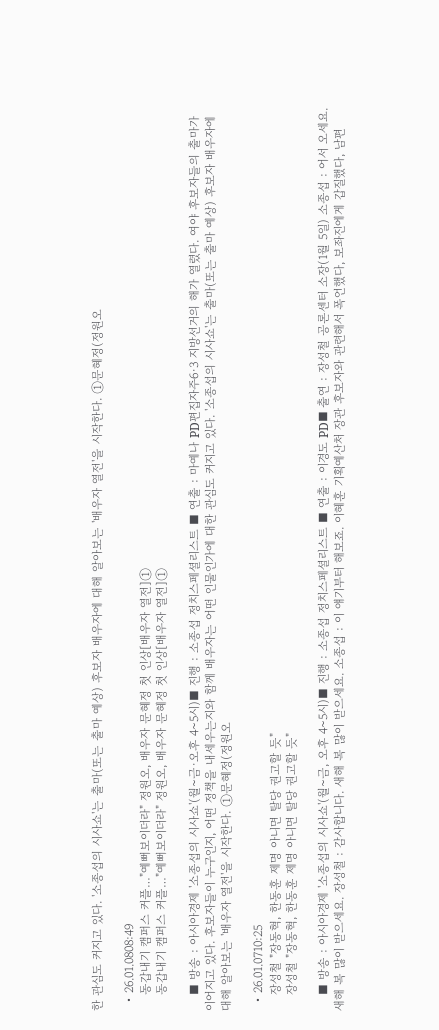한 관심도 커지고 있다. '소종섭의 시사쇼'는 출마(또는 출마 예상) 후보자 배우자에 대해 알아보는 '배우자 열전'을 시작한다. ①문혜정(정원오

  • 26.01.0808:49
    동갑내기 캠퍼스 커플…"예뻐보이더라" 정원오, 배우자 문혜정 첫 인상[배우자 열전]①
    동갑내기 캠퍼스 커플…"예뻐보이더라" 정원오, 배우자 문혜정 첫 인상[배우자 열전]①

    ■ 방송 : 아시아경제 '소종섭의 시사쇼'(월~금·오후 4~5시)■ 진행 : 소종섭 정치스페셜리스트 ■ 연출 : 마예나 PD편집자주6·3 지방선거의 해가 열렸다. 여야 후보자들의 출마가 이어지고 있다. 후보자들이 누구인지, 어떤 정책을 내세우는지와 함께 배우자는 어떤 인물인가에 대한 관심도 커지고 있다. '소종섭의 시사쇼'는 출마(또는 출마 예상) 후보자 배우자에 대해 알아보는 '배우자 열전'을 시작한다. ①문혜정(정원오

  • 26.01.0710:25
    장성철 "장동혁, 한동훈 제명 아니면 탈당 권고할 듯"
    장성철 "장동혁, 한동훈 제명 아니면 탈당 권고할 듯"

    ■ 방송 : 아시아경제 '소종섭의 시사쇼'(월~금, 오후 4~5시)■ 진행 : 소종섭 정치스페셜리스트 ■ 연출 : 이경도 PD■ 출연 : 장성철 공론센터 소장(1월 5일) 소종섭 : 어서 오세요. 새해 복 많이 받으세요. 장성철 : 감사합니다. 새해 복 많이 받으세요. 소종섭 : 이 얘기부터 해보죠. 이혜훈 기획예산처 장관 후보자와 관련해서 폭언했다, 보좌진에게 갑질했다, 남편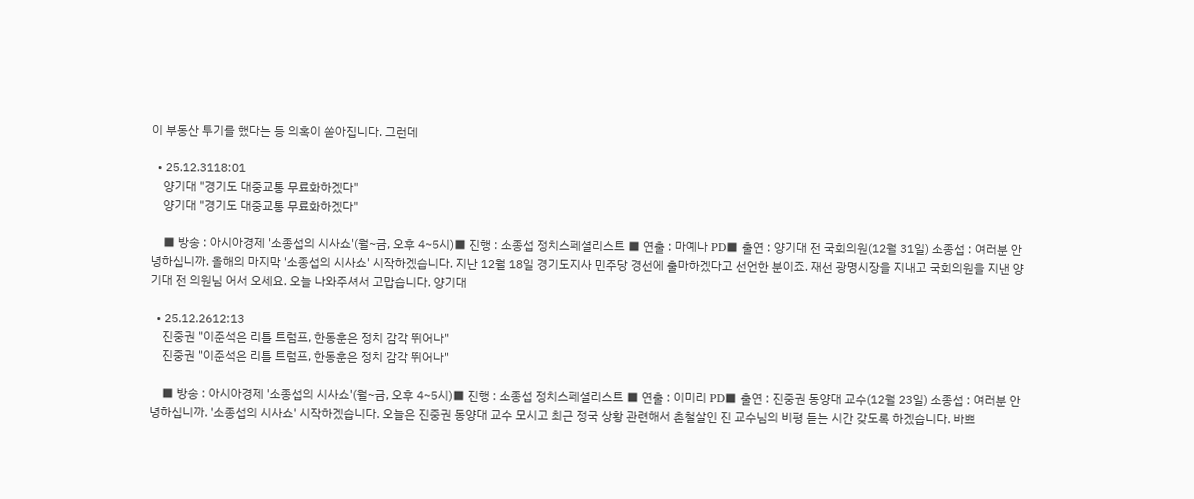이 부동산 투기를 했다는 등 의혹이 쏟아집니다. 그런데

  • 25.12.3118:01
    양기대 "경기도 대중교통 무료화하겠다"
    양기대 "경기도 대중교통 무료화하겠다"

    ■ 방송 : 아시아경제 '소종섭의 시사쇼'(월~금, 오후 4~5시)■ 진행 : 소종섭 정치스페셜리스트 ■ 연출 : 마예나 PD■ 출연 : 양기대 전 국회의원(12월 31일) 소종섭 : 여러분 안녕하십니까. 올해의 마지막 '소종섭의 시사쇼' 시작하겠습니다. 지난 12월 18일 경기도지사 민주당 경선에 출마하겠다고 선언한 분이죠. 재선 광명시장을 지내고 국회의원을 지낸 양기대 전 의원님 어서 오세요. 오늘 나와주셔서 고맙습니다. 양기대

  • 25.12.2612:13
    진중권 "이준석은 리틀 트럼프, 한동훈은 정치 감각 뛰어나"
    진중권 "이준석은 리틀 트럼프, 한동훈은 정치 감각 뛰어나"

    ■ 방송 : 아시아경제 '소종섭의 시사쇼'(월~금, 오후 4~5시)■ 진행 : 소종섭 정치스페셜리스트 ■ 연출 : 이미리 PD■ 출연 : 진중권 동양대 교수(12월 23일) 소종섭 : 여러분 안녕하십니까. '소종섭의 시사쇼' 시작하겠습니다. 오늘은 진중권 동양대 교수 모시고 최근 정국 상황 관련해서 촌철살인 진 교수님의 비평 듣는 시간 갖도록 하겠습니다. 바쁘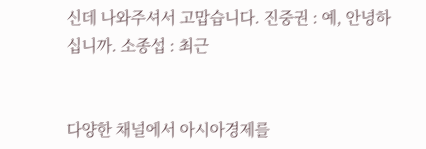신데 나와주셔서 고맙습니다. 진중권 : 예, 안녕하십니까. 소종섭 : 최근


다양한 채널에서 아시아경제를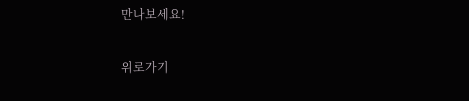만나보세요!

위로가기